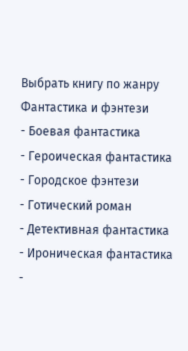Выбрать книгу по жанру
Фантастика и фэнтези
- Боевая фантастика
- Героическая фантастика
- Городское фэнтези
- Готический роман
- Детективная фантастика
- Ироническая фантастика
-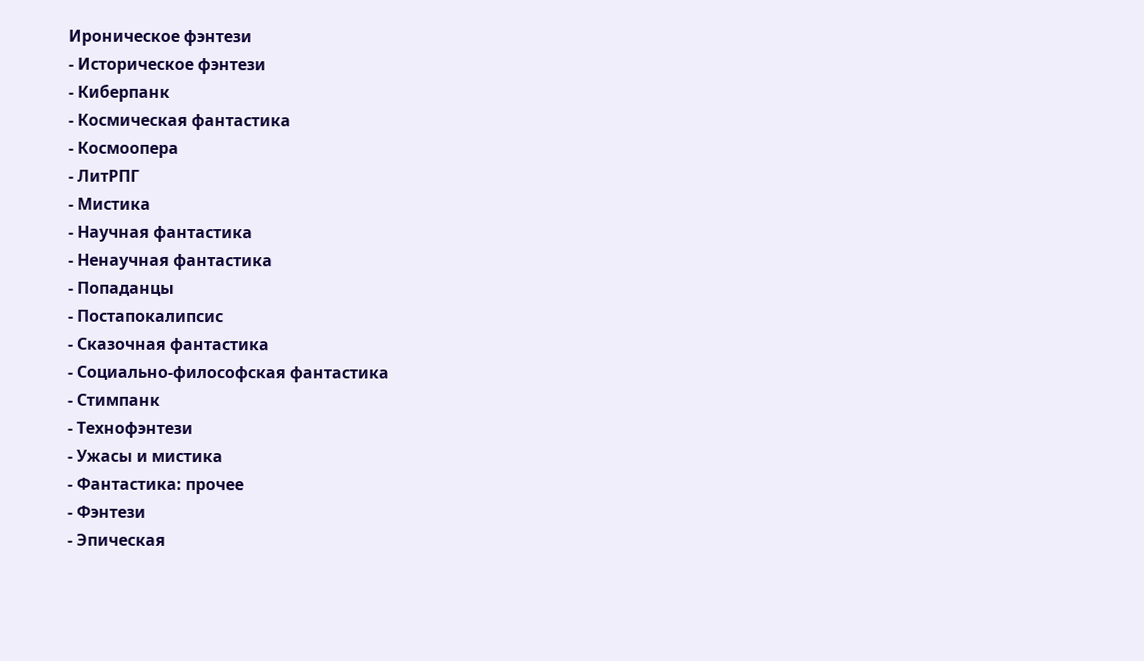Ироническое фэнтези
- Историческое фэнтези
- Киберпанк
- Космическая фантастика
- Космоопера
- ЛитРПГ
- Мистика
- Научная фантастика
- Ненаучная фантастика
- Попаданцы
- Постапокалипсис
- Сказочная фантастика
- Социально-философская фантастика
- Стимпанк
- Технофэнтези
- Ужасы и мистика
- Фантастика: прочее
- Фэнтези
- Эпическая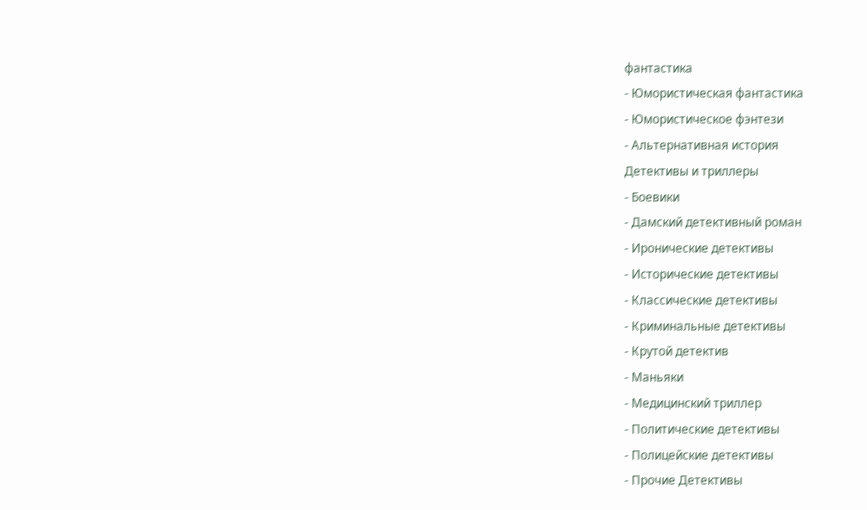фантастика
- Юмористическая фантастика
- Юмористическое фэнтези
- Альтернативная история
Детективы и триллеры
- Боевики
- Дамский детективный роман
- Иронические детективы
- Исторические детективы
- Классические детективы
- Криминальные детективы
- Крутой детектив
- Маньяки
- Медицинский триллер
- Политические детективы
- Полицейские детективы
- Прочие Детективы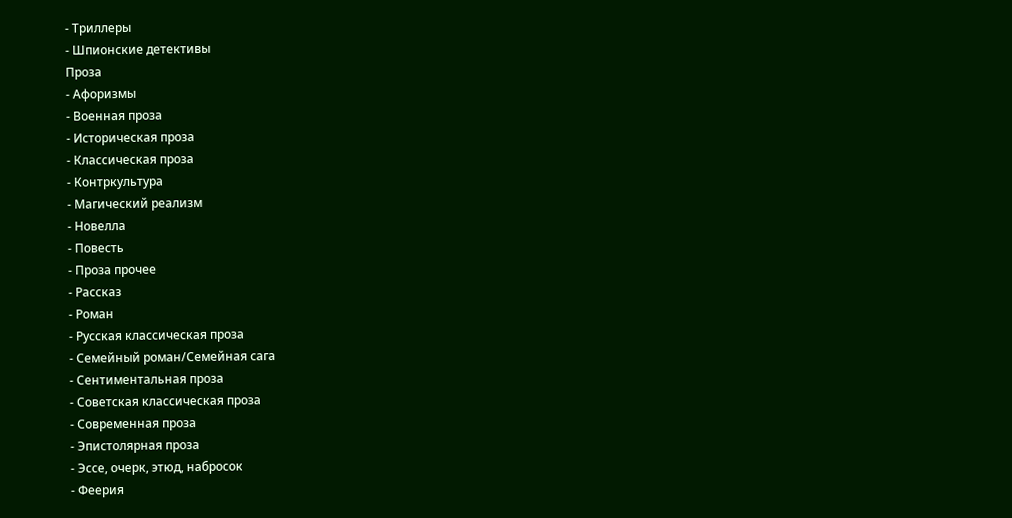- Триллеры
- Шпионские детективы
Проза
- Афоризмы
- Военная проза
- Историческая проза
- Классическая проза
- Контркультура
- Магический реализм
- Новелла
- Повесть
- Проза прочее
- Рассказ
- Роман
- Русская классическая проза
- Семейный роман/Семейная сага
- Сентиментальная проза
- Советская классическая проза
- Современная проза
- Эпистолярная проза
- Эссе, очерк, этюд, набросок
- Феерия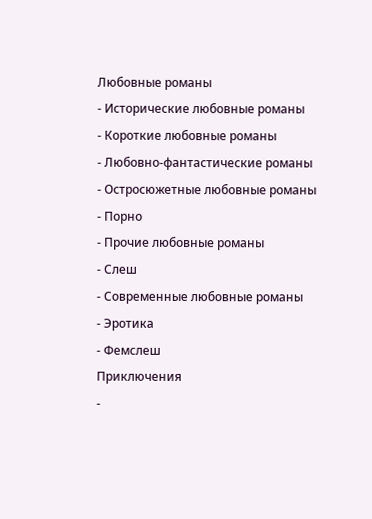Любовные романы
- Исторические любовные романы
- Короткие любовные романы
- Любовно-фантастические романы
- Остросюжетные любовные романы
- Порно
- Прочие любовные романы
- Слеш
- Современные любовные романы
- Эротика
- Фемслеш
Приключения
-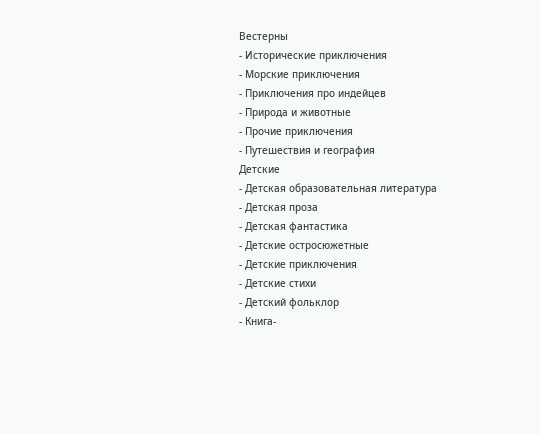Вестерны
- Исторические приключения
- Морские приключения
- Приключения про индейцев
- Природа и животные
- Прочие приключения
- Путешествия и география
Детские
- Детская образовательная литература
- Детская проза
- Детская фантастика
- Детские остросюжетные
- Детские приключения
- Детские стихи
- Детский фольклор
- Книга-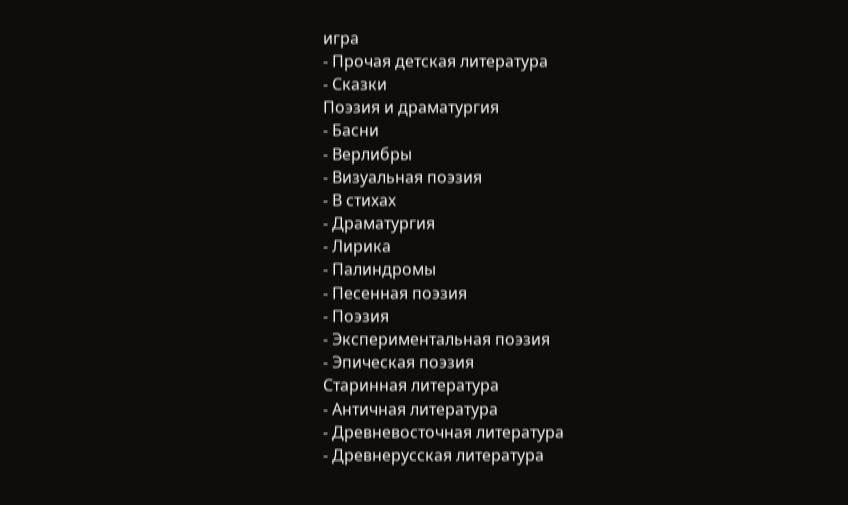игра
- Прочая детская литература
- Сказки
Поэзия и драматургия
- Басни
- Верлибры
- Визуальная поэзия
- В стихах
- Драматургия
- Лирика
- Палиндромы
- Песенная поэзия
- Поэзия
- Экспериментальная поэзия
- Эпическая поэзия
Старинная литература
- Античная литература
- Древневосточная литература
- Древнерусская литература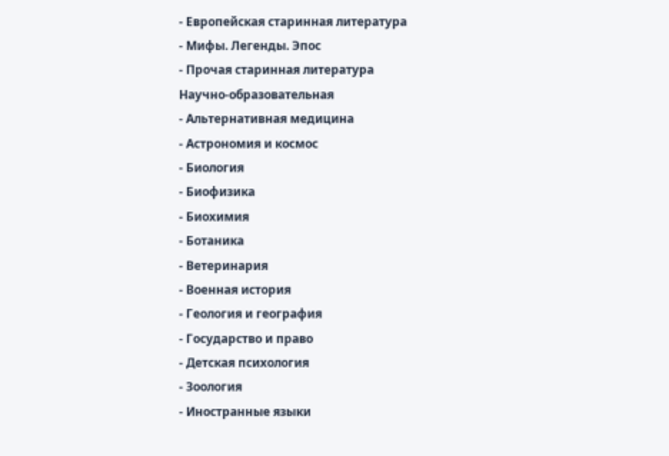- Европейская старинная литература
- Мифы. Легенды. Эпос
- Прочая старинная литература
Научно-образовательная
- Альтернативная медицина
- Астрономия и космос
- Биология
- Биофизика
- Биохимия
- Ботаника
- Ветеринария
- Военная история
- Геология и география
- Государство и право
- Детская психология
- Зоология
- Иностранные языки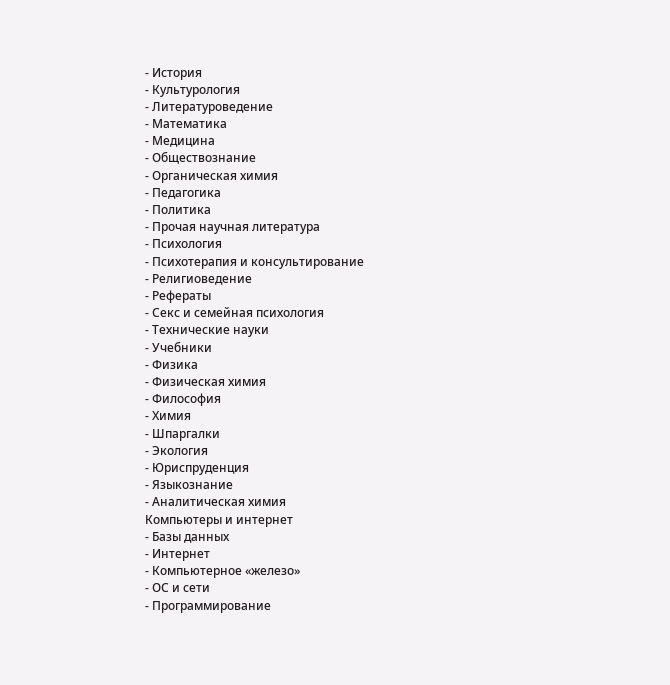- История
- Культурология
- Литературоведение
- Математика
- Медицина
- Обществознание
- Органическая химия
- Педагогика
- Политика
- Прочая научная литература
- Психология
- Психотерапия и консультирование
- Религиоведение
- Рефераты
- Секс и семейная психология
- Технические науки
- Учебники
- Физика
- Физическая химия
- Философия
- Химия
- Шпаргалки
- Экология
- Юриспруденция
- Языкознание
- Аналитическая химия
Компьютеры и интернет
- Базы данных
- Интернет
- Компьютерное «железо»
- ОС и сети
- Программирование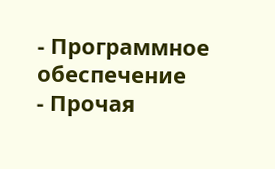- Программное обеспечение
- Прочая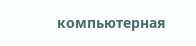компьютерная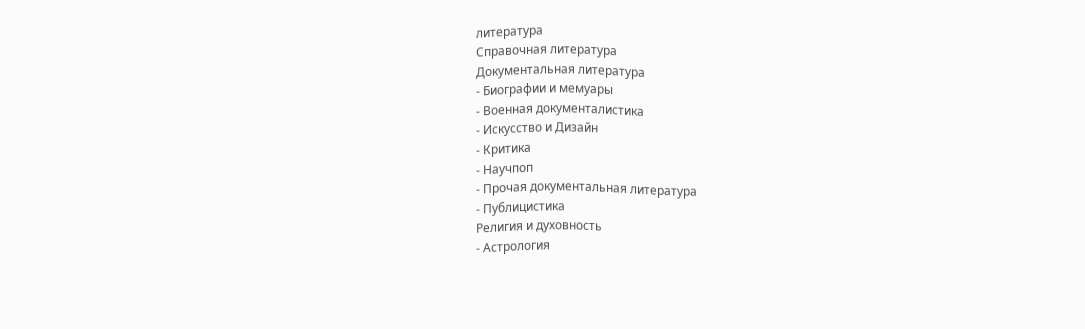литература
Справочная литература
Документальная литература
- Биографии и мемуары
- Военная документалистика
- Искусство и Дизайн
- Критика
- Научпоп
- Прочая документальная литература
- Публицистика
Религия и духовность
- Астрология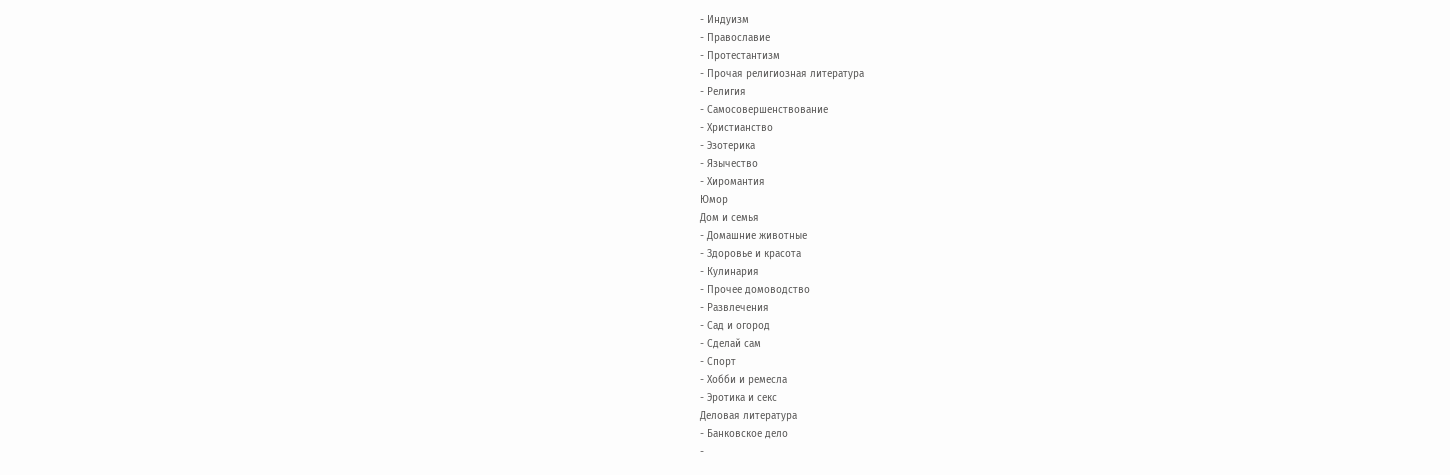- Индуизм
- Православие
- Протестантизм
- Прочая религиозная литература
- Религия
- Самосовершенствование
- Христианство
- Эзотерика
- Язычество
- Хиромантия
Юмор
Дом и семья
- Домашние животные
- Здоровье и красота
- Кулинария
- Прочее домоводство
- Развлечения
- Сад и огород
- Сделай сам
- Спорт
- Хобби и ремесла
- Эротика и секс
Деловая литература
- Банковское дело
-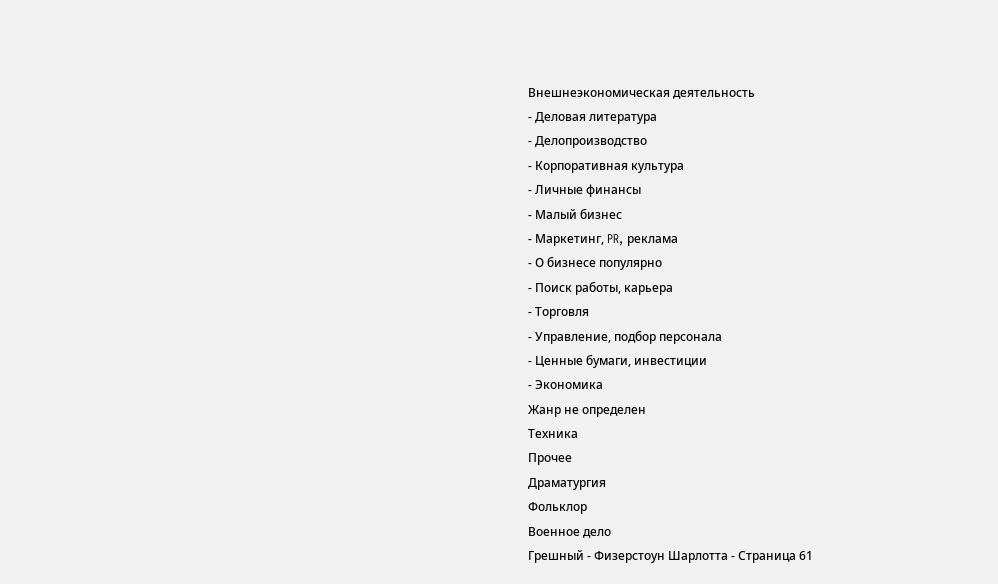Внешнеэкономическая деятельность
- Деловая литература
- Делопроизводство
- Корпоративная культура
- Личные финансы
- Малый бизнес
- Маркетинг, PR, реклама
- О бизнесе популярно
- Поиск работы, карьера
- Торговля
- Управление, подбор персонала
- Ценные бумаги, инвестиции
- Экономика
Жанр не определен
Техника
Прочее
Драматургия
Фольклор
Военное дело
Грешный - Физерстоун Шарлотта - Страница 61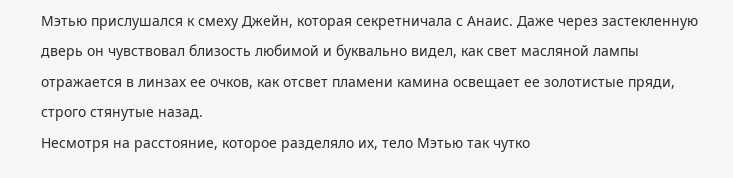Мэтью прислушался к смеху Джейн, которая секретничала с Анаис. Даже через застекленную дверь он чувствовал близость любимой и буквально видел, как свет масляной лампы отражается в линзах ее очков, как отсвет пламени камина освещает ее золотистые пряди, строго стянутые назад.
Несмотря на расстояние, которое разделяло их, тело Мэтью так чутко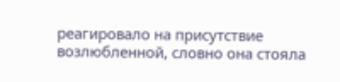реагировало на присутствие возлюбленной, словно она стояла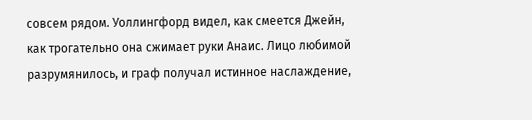совсем рядом. Уоллингфорд видел, как смеется Джейн, как трогательно она сжимает руки Анаис. Лицо любимой разрумянилось, и граф получал истинное наслаждение,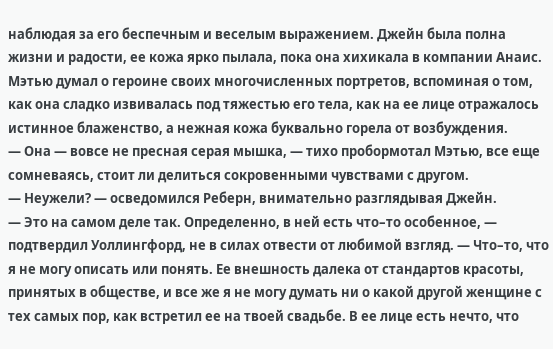наблюдая за его беспечным и веселым выражением. Джейн была полна жизни и радости, ее кожа ярко пылала, пока она хихикала в компании Анаис. Мэтью думал о героине своих многочисленных портретов, вспоминая о том, как она сладко извивалась под тяжестью его тела, как на ее лице отражалось истинное блаженство, а нежная кожа буквально горела от возбуждения.
— Она — вовсе не пресная серая мышка, — тихо пробормотал Мэтью, все еще сомневаясь, стоит ли делиться сокровенными чувствами с другом.
— Неужели? — осведомился Реберн, внимательно разглядывая Джейн.
— Это на самом деле так. Определенно, в ней есть что–то особенное, — подтвердил Уоллингфорд, не в силах отвести от любимой взгляд. — Что–то, что я не могу описать или понять. Ее внешность далека от стандартов красоты, принятых в обществе, и все же я не могу думать ни о какой другой женщине с тех самых пор, как встретил ее на твоей свадьбе. В ее лице есть нечто, что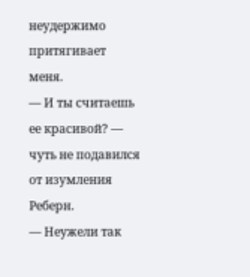неудержимо притягивает меня.
— И ты считаешь ее красивой? — чуть не подавился от изумления Реберн.
— Неужели так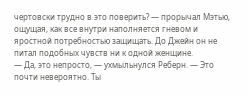чертовски трудно в это поверить? — прорычал Мэтью, ощущая, как все внутри наполняется гневом и яростной потребностью защищать. До Джейн он не питал подобных чувств ни к одной женщине.
— Да, это непросто, — ухмыльнулся Реберн. — Это почти невероятно. Ты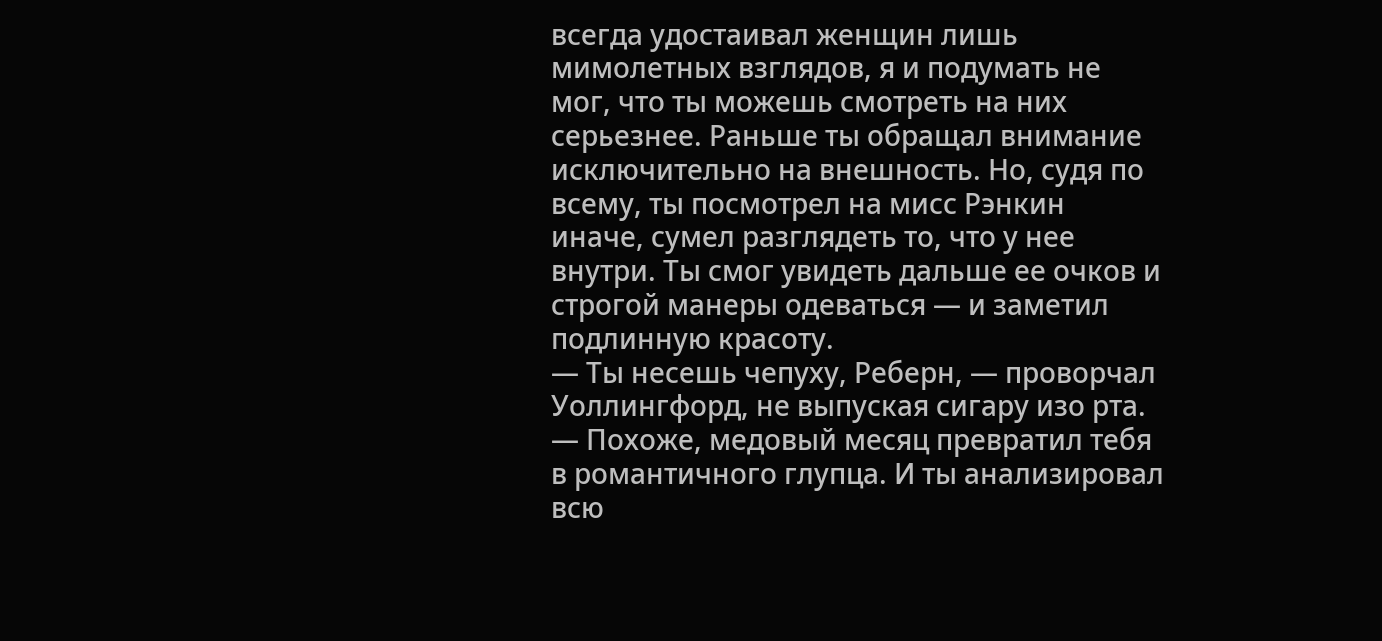всегда удостаивал женщин лишь мимолетных взглядов, я и подумать не мог, что ты можешь смотреть на них серьезнее. Раньше ты обращал внимание исключительно на внешность. Но, судя по всему, ты посмотрел на мисс Рэнкин иначе, сумел разглядеть то, что у нее внутри. Ты смог увидеть дальше ее очков и строгой манеры одеваться — и заметил подлинную красоту.
— Ты несешь чепуху, Реберн, — проворчал Уоллингфорд, не выпуская сигару изо рта. — Похоже, медовый месяц превратил тебя в романтичного глупца. И ты анализировал всю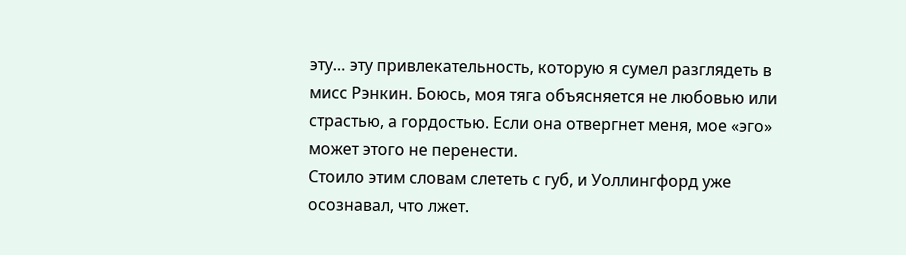эту… эту привлекательность, которую я сумел разглядеть в мисс Рэнкин. Боюсь, моя тяга объясняется не любовью или страстью, а гордостью. Если она отвергнет меня, мое «эго» может этого не перенести.
Стоило этим словам слететь с губ, и Уоллингфорд уже осознавал, что лжет.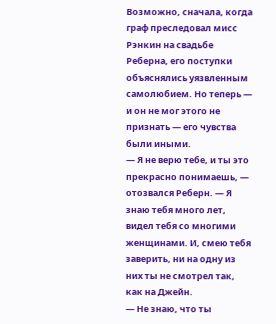Возможно, сначала, когда граф преследовал мисс Рэнкин на свадьбе Реберна, его поступки объяснялись уязвленным самолюбием. Но теперь — и он не мог этого не признать — его чувства были иными.
— Я не верю тебе, и ты это прекрасно понимаешь, — отозвался Реберн. — Я знаю тебя много лет, видел тебя со многими женщинами. И, смею тебя заверить, ни на одну из них ты не смотрел так, как на Джейн.
— Не знаю, что ты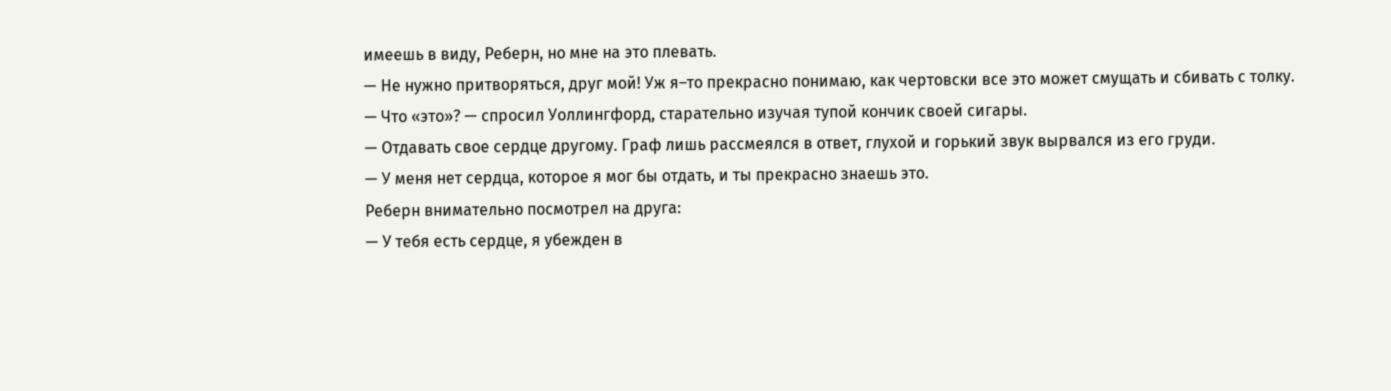имеешь в виду, Реберн, но мне на это плевать.
— Не нужно притворяться, друг мой! Уж я–то прекрасно понимаю, как чертовски все это может смущать и сбивать с толку.
— Что «это»? — спросил Уоллингфорд, старательно изучая тупой кончик своей сигары.
— Отдавать свое сердце другому. Граф лишь рассмеялся в ответ, глухой и горький звук вырвался из его груди.
— У меня нет сердца, которое я мог бы отдать, и ты прекрасно знаешь это.
Реберн внимательно посмотрел на друга:
— У тебя есть сердце, я убежден в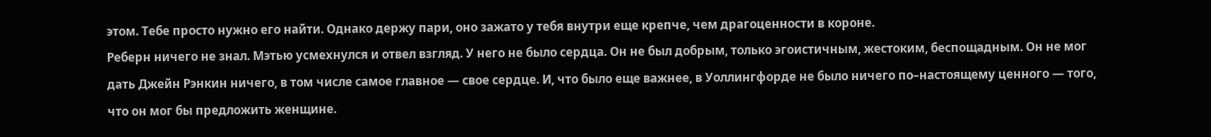этом. Тебе просто нужно его найти. Однако держу пари, оно зажато у тебя внутри еще крепче, чем драгоценности в короне.
Реберн ничего не знал. Мэтью усмехнулся и отвел взгляд. У него не было сердца. Он не был добрым, только эгоистичным, жестоким, беспощадным. Он не мог дать Джейн Рэнкин ничего, в том числе самое главное — свое сердце. И, что было еще важнее, в Уоллингфорде не было ничего по–настоящему ценного — того, что он мог бы предложить женщине.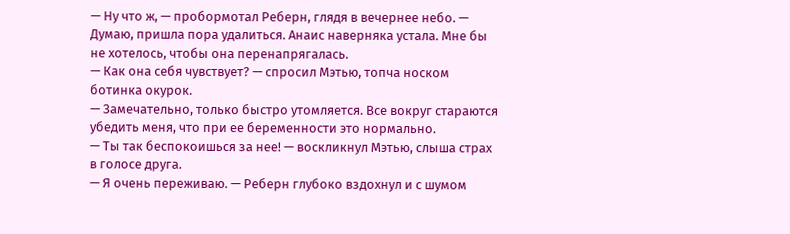— Ну что ж, — пробормотал Реберн, глядя в вечернее небо. — Думаю, пришла пора удалиться. Анаис наверняка устала. Мне бы не хотелось, чтобы она перенапрягалась.
— Как она себя чувствует? — спросил Мэтью, топча носком ботинка окурок.
— Замечательно, только быстро утомляется. Все вокруг стараются убедить меня, что при ее беременности это нормально.
— Ты так беспокоишься за нее! — воскликнул Мэтью, слыша страх в голосе друга.
— Я очень переживаю. — Реберн глубоко вздохнул и с шумом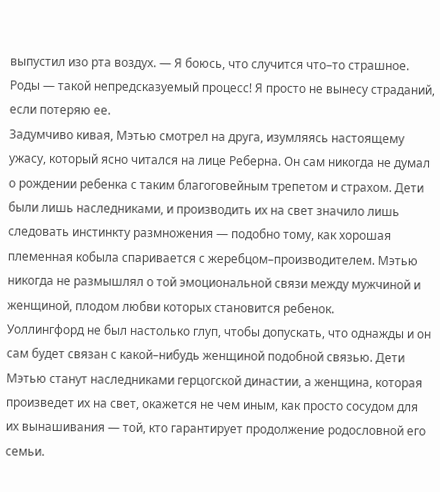выпустил изо рта воздух. — Я боюсь, что случится что–то страшное. Роды — такой непредсказуемый процесс! Я просто не вынесу страданий, если потеряю ее.
Задумчиво кивая, Мэтью смотрел на друга, изумляясь настоящему ужасу, который ясно читался на лице Реберна. Он сам никогда не думал о рождении ребенка с таким благоговейным трепетом и страхом. Дети были лишь наследниками, и производить их на свет значило лишь следовать инстинкту размножения — подобно тому, как хорошая племенная кобыла спаривается с жеребцом–производителем. Мэтью никогда не размышлял о той эмоциональной связи между мужчиной и женщиной, плодом любви которых становится ребенок.
Уоллингфорд не был настолько глуп, чтобы допускать, что однажды и он сам будет связан с какой–нибудь женщиной подобной связью. Дети Мэтью станут наследниками герцогской династии, а женщина, которая произведет их на свет, окажется не чем иным, как просто сосудом для их вынашивания — той, кто гарантирует продолжение родословной его семьи.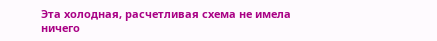Эта холодная, расчетливая схема не имела ничего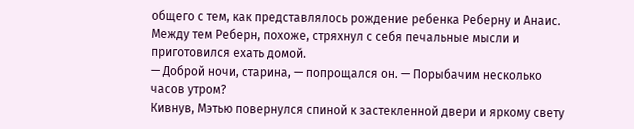общего с тем, как представлялось рождение ребенка Реберну и Анаис.
Между тем Реберн, похоже, стряхнул с себя печальные мысли и приготовился ехать домой.
— Доброй ночи, старина, — попрощался он. — Порыбачим несколько часов утром?
Кивнув, Мэтью повернулся спиной к застекленной двери и яркому свету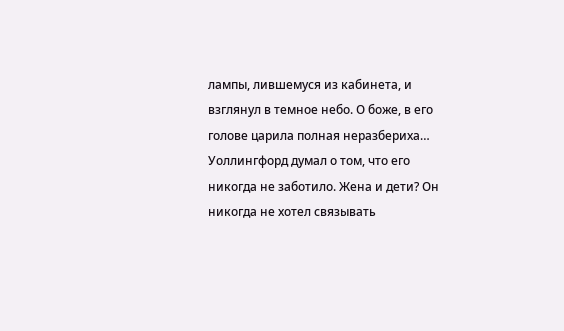лампы, лившемуся из кабинета, и взглянул в темное небо. О боже, в его голове царила полная неразбериха…
Уоллингфорд думал о том, что его никогда не заботило. Жена и дети? Он никогда не хотел связывать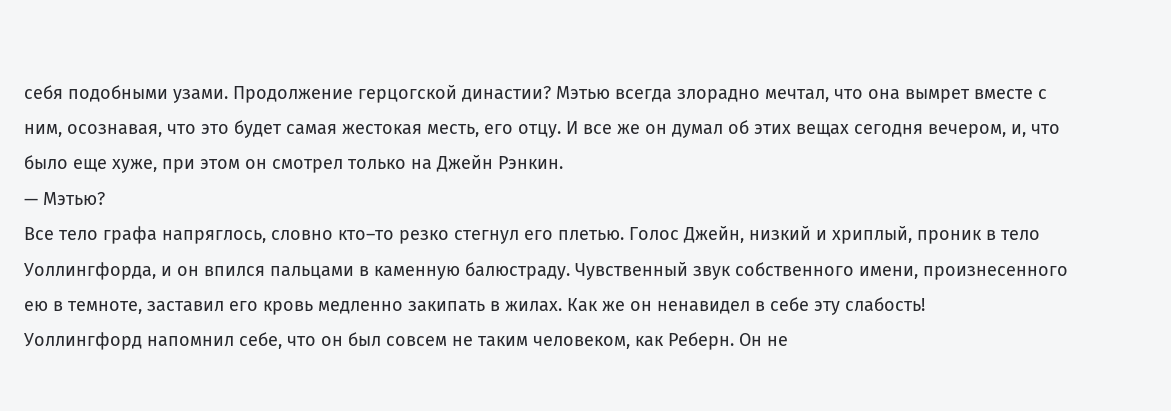себя подобными узами. Продолжение герцогской династии? Мэтью всегда злорадно мечтал, что она вымрет вместе с ним, осознавая, что это будет самая жестокая месть, его отцу. И все же он думал об этих вещах сегодня вечером, и, что было еще хуже, при этом он смотрел только на Джейн Рэнкин.
— Мэтью?
Все тело графа напряглось, словно кто–то резко стегнул его плетью. Голос Джейн, низкий и хриплый, проник в тело Уоллингфорда, и он впился пальцами в каменную балюстраду. Чувственный звук собственного имени, произнесенного ею в темноте, заставил его кровь медленно закипать в жилах. Как же он ненавидел в себе эту слабость!
Уоллингфорд напомнил себе, что он был совсем не таким человеком, как Реберн. Он не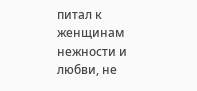питал к женщинам нежности и любви, не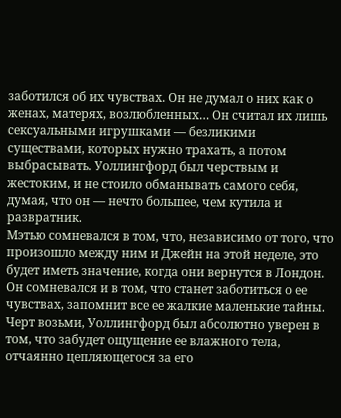заботился об их чувствах. Он не думал о них как о женах, матерях, возлюбленных… Он считал их лишь сексуальными игрушками — безликими существами, которых нужно трахать, а потом выбрасывать. Уоллингфорд был черствым и жестоким, и не стоило обманывать самого себя, думая, что он — нечто большее, чем кутила и развратник.
Мэтью сомневался в том, что, независимо от того, что произошло между ним и Джейн на этой неделе, это будет иметь значение, когда они вернутся в Лондон. Он сомневался и в том, что станет заботиться о ее чувствах, запомнит все ее жалкие маленькие тайны. Черт возьми, Уоллингфорд был абсолютно уверен в том, что забудет ощущение ее влажного тела, отчаянно цепляющегося за его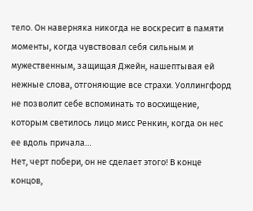тело. Он наверняка никогда не воскресит в памяти моменты, когда чувствовал себя сильным и мужественным, защищая Джейн, нашептывая ей нежные слова, отгоняющие все страхи. Уоллингфорд не позволит себе вспоминать то восхищение, которым светилось лицо мисс Ренкин, когда он нес ее вдоль причала…
Нет, черт побери, он не сделает этого! В конце концов,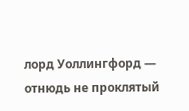лорд Уоллингфорд — отнюдь не проклятый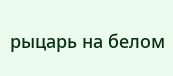рыцарь на белом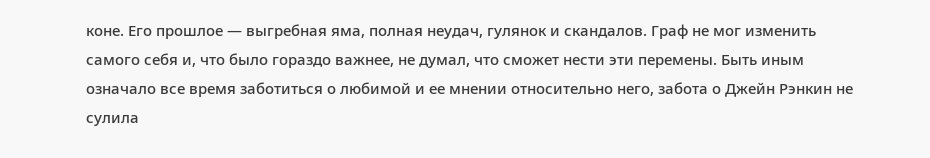коне. Его прошлое — выгребная яма, полная неудач, гулянок и скандалов. Граф не мог изменить самого себя и, что было гораздо важнее, не думал, что сможет нести эти перемены. Быть иным означало все время заботиться о любимой и ее мнении относительно него, забота о Джейн Рэнкин не сулила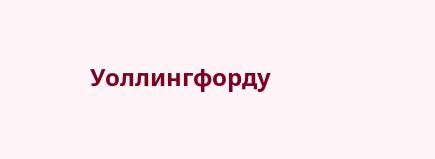Уоллингфорду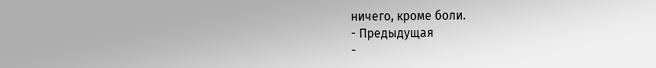ничего, кроме боли.
- Предыдущая
-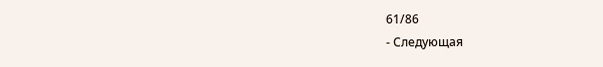61/86
- Следующая